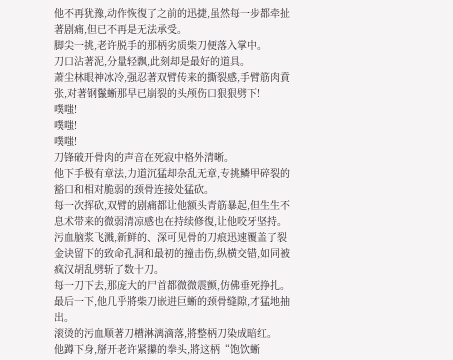他不再犹豫,动作恢復了之前的迅捷,虽然每一步都牵扯著剧痛,但已不再是无法承受。
脚尖一挑,老许脱手的那柄劣质柴刀便落入掌中。
刀口沾著泥,分量轻飘,此刻却是最好的道具。
萧尘林眼神冰冷,强忍著双臂传来的撕裂感,手臂筋肉賁张,对著钢鬣蜥那早已崩裂的头颅伤口狠狠劈下!
噗嗤!
噗嗤!
噗嗤!
刀锋破开骨肉的声音在死寂中格外清晰。
他下手极有章法,力道沉猛却杂乱无章,专挑鳞甲碎裂的豁口和相对脆弱的颈骨连接处猛砍。
每一次挥砍,双臂的剧痛都让他额头青筋暴起,但生生不息术带来的微弱清凉感也在持续修復,让他咬牙坚持。
污血脑浆飞溅,新鲜的、深可见骨的刀痕迅速覆盖了裂金诀留下的致命孔洞和最初的撞击伤,纵横交错,如同被疯汉胡乱劈斩了数十刀。
每一刀下去,那庞大的尸首都微微震颤,仿佛垂死挣扎。
最后一下,他几乎將柴刀嵌进巨蜥的颈骨缝隙,才猛地抽出。
滚烫的污血顺著刀槽淋漓滴落,將整柄刀染成暗红。
他蹲下身,掰开老许紧攥的拳头,將这柄“饱饮蜥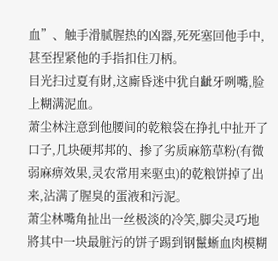血”、触手滑腻腥热的凶器,死死塞回他手中,甚至捏紧他的手指扣住刀柄。
目光扫过夏有財,这廝昏迷中犹自齜牙咧嘴,脸上糊满泥血。
萧尘林注意到他腰间的乾粮袋在挣扎中扯开了口子,几块硬邦邦的、掺了劣质麻筋草粉(有微弱麻痹效果,灵农常用来驱虫)的乾粮饼掉了出来,沾满了腥臭的蛋液和污泥。
萧尘林嘴角扯出一丝极淡的冷笑,脚尖灵巧地將其中一块最脏污的饼子踢到钢鬣蜥血肉模糊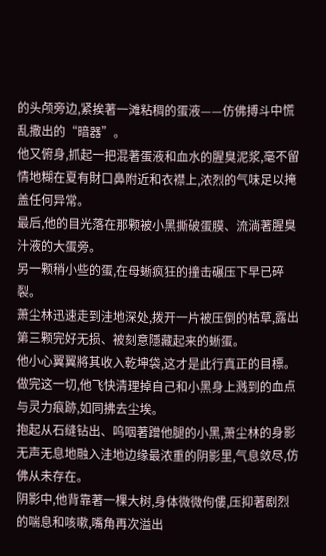的头颅旁边,紧挨著一滩粘稠的蛋液——仿佛搏斗中慌乱撒出的“暗器”。
他又俯身,抓起一把混著蛋液和血水的腥臭泥浆,毫不留情地糊在夏有財口鼻附近和衣襟上,浓烈的气味足以掩盖任何异常。
最后,他的目光落在那颗被小黑撕破蛋膜、流淌著腥臭汁液的大蛋旁。
另一颗稍小些的蛋,在母蜥疯狂的撞击碾压下早已碎裂。
萧尘林迅速走到洼地深处,拨开一片被压倒的枯草,露出第三颗完好无损、被刻意隱藏起来的蜥蛋。
他小心翼翼將其收入乾坤袋,这才是此行真正的目標。
做完这一切,他飞快清理掉自己和小黑身上溅到的血点与灵力痕跡,如同拂去尘埃。
抱起从石缝钻出、呜咽著蹭他腿的小黑,萧尘林的身影无声无息地融入洼地边缘最浓重的阴影里,气息敛尽,仿佛从未存在。
阴影中,他背靠著一棵大树,身体微微佝僂,压抑著剧烈的喘息和咳嗽,嘴角再次溢出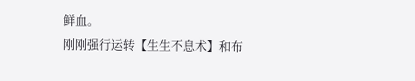鲜血。
刚刚强行运转【生生不息术】和布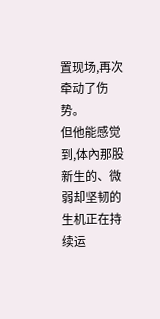置现场,再次牵动了伤势。
但他能感觉到,体內那股新生的、微弱却坚韧的生机正在持续运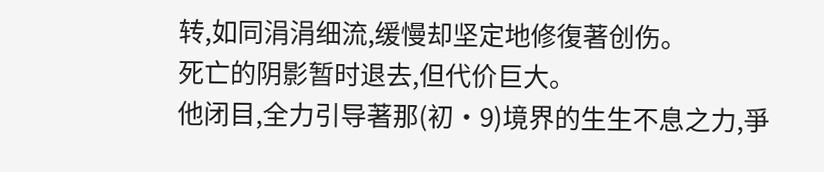转,如同涓涓细流,缓慢却坚定地修復著创伤。
死亡的阴影暂时退去,但代价巨大。
他闭目,全力引导著那(初·9)境界的生生不息之力,爭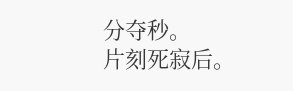分夺秒。
片刻死寂后。